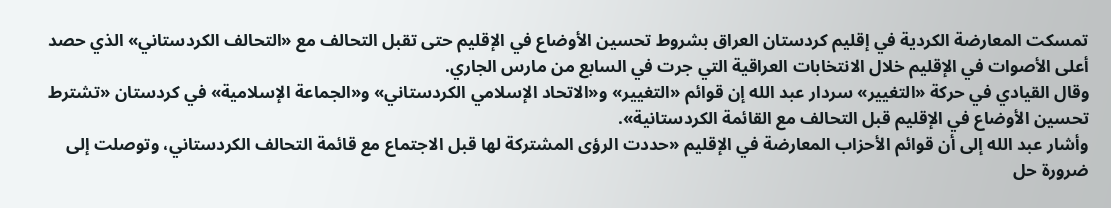تمسكت المعارضة الكردية في إقليم كردستان العراق بشروط تحسين الأوضاع في الإقليم حتى تقبل التحالف مع «التحالف الكردستاني» الذي حصد أعلى الأصوات في الإقليم خلال الانتخابات العراقية التي جرت في السابع من مارس الجاري.
وقال القيادي في حركة «التغيير» سردار عبد الله إن قوائم «التغيير» و«الاتحاد الإسلامي الكردستاني» و«الجماعة الإسلامية» في كردستان «تشترط تحسين الأوضاع في الإقليم قبل التحالف مع القائمة الكردستانية».
وأشار عبد الله إلى أن قوائم الأحزاب المعارضة في الإقليم «حددت الرؤى المشتركة لها قبل الاجتماع مع قائمة التحالف الكردستاني، وتوصلت إلى ضرورة حل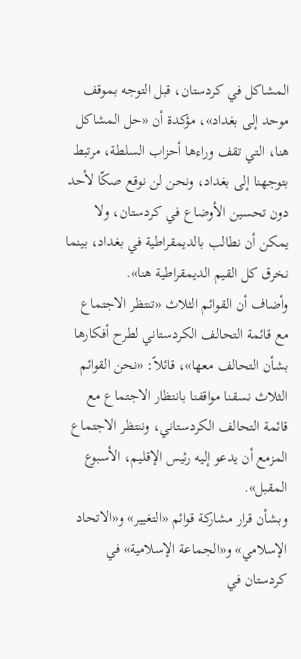المشاكل في كردستان، قبل التوجه بموقف موحد إلى بغداد»، مؤكدة أن «حل المشاكل هنا، التي تقف وراءها أحزاب السلطة، مرتبط بتوجهنا إلى بغداد، ونحن لن نوقع صكّا لأحد دون تحسين الأوضاع في كردستان، ولا يمكن أن نطالب بالديمقراطية في بغداد، بينما نخرق كل القيم الديمقراطية هنا».
وأضاف أن القوائم الثلاث «تنتظر الاجتماع مع قائمة التحالف الكردستاني لطرح أفكارها بشأن التحالف معها»، قائلاً: «نحن القوائم الثلاث نسقنا مواقفنا بانتظار الاجتماع مع قائمة التحالف الكردستاني، وننتظر الاجتماع المزمع أن يدعو إليه رئيس الإقليم، الأسبوع المقبل».
وبشأن قرار مشاركة قوائم «التغيير» و«الاتحاد الإسلامي» و«الجماعة الإسلامية» في كردستان في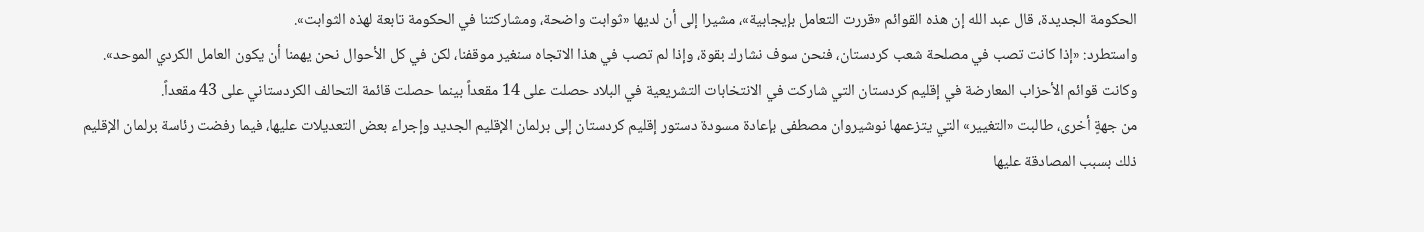الحكومة الجديدة، قال عبد الله إن هذه القوائم «قررت التعامل بإيجابية»، مشيرا إلى أن لديها «ثوابت واضحة، ومشاركتنا في الحكومة تابعة لهذه الثوابت».
واستطرد: «إذا كانت تصب في مصلحة شعب كردستان، فنحن سوف نشارك بقوة، وإذا لم تصب في هذا الاتجاه سنغير موقفنا، لكن في كل الأحوال نحن يهمنا أن يكون العامل الكردي الموحد». وكانت قوائم الأحزاب المعارضة في إقليم كردستان التي شاركت في الانتخابات التشريعية في البلاد حصلت على 14 مقعداً بينما حصلت قائمة التحالف الكردستاني على 43 مقعداً.
من جهةٍ أخرى، طالبت «التغيير» التي يتزعمها نوشيروان مصطفى بإعادة مسودة دستور إقليم كردستان إلى برلمان الإقليم الجديد وإجراء بعض التعديلات عليها، فيما رفضت رئاسة برلمان الإقليم ذلك بسبب المصادقة عليها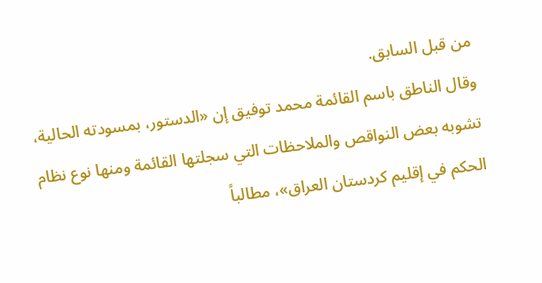من قبل السابق.
وقال الناطق باسم القائمة محمد توفيق إن «الدستور، بمسودته الحالية، تشوبه بعض النواقص والملاحظات التي سجلتها القائمة ومنها نوع نظام الحكم في إقليم كردستان العراق»، مطالباً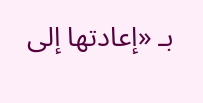بـ «إعادتها إلى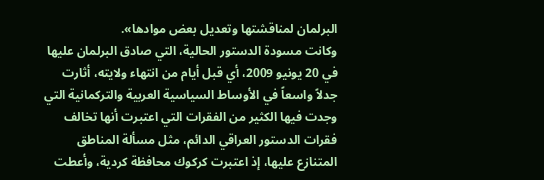البرلمان لمناقشتها وتعديل بعض موادها».
وكانت مسودة الدستور الحالية، التي صادق البرلمان عليها في 20 يونيو 2009، أي قبل أيام من انتهاء ولايته، أثارت جدلاً واسعاً في الأوساط السياسية العربية والتركمانية التي وجدت فيها الكثير من الفقرات التي اعتبرت أنها تخالف فقرات الدستور العراقي الدائم، مثل مسألة المناطق المتنازع عليها، إذ اعتبرت كركوك محافظة كردية، وأعطت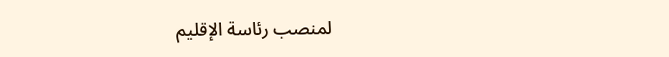لمنصب رئاسة الإقليم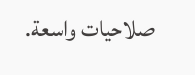صلاحيات واسعة.